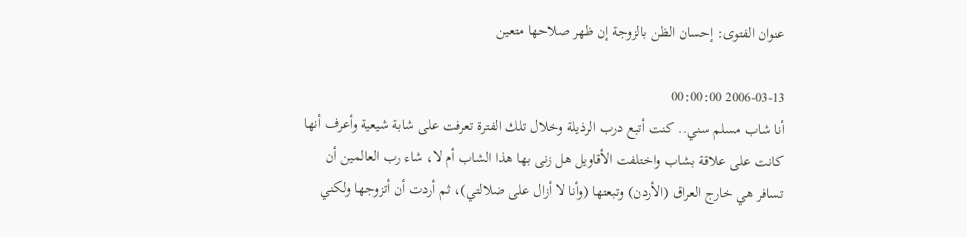عنوان الفتوى: إحسان الظن بالزوجة إن ظهر صلاحها متعين

2006-03-13 00:00:00
أنا شاب مسلم سني.. كنت أتبع درب الرذيلة وخلال تلك الفترة تعرفت على شابة شيعية وأعرف أنها كانت على علاقة بشاب واختلفت الأقاويل هل زنى بها هذا الشاب أم لا، شاء رب العالمين أن تسافر هي خارج العراق (الأردن) وتبعتها (وأنا لا أزال على ضلالتي)، ثم أردت أن أتزوجها ولكني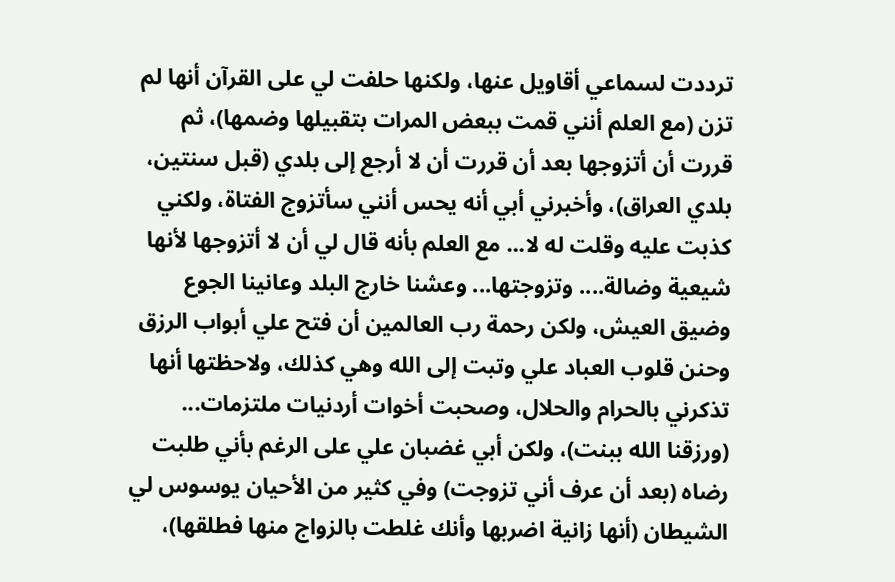ترددت لسماعي أقاويل عنها، ولكنها حلفت لي على القرآن أنها لم تزن (مع العلم أنني قمت ببعض المرات بتقبيلها وضمها)، ثم قررت أن أتزوجها بعد أن قررت أن لا أرجع إلى بلدي (قبل سنتين، بلدي العراق)، وأخبرني أبي أنه يحس أنني سأتزوج الفتاة، ولكني كذبت عليه وقلت له لا... مع العلم بأنه قال لي أن لا أتزوجها لأنها شيعية وضالة.... وتزوجتها... وعشنا خارج البلد وعانينا الجوع وضيق العيش، ولكن رحمة رب العالمين أن فتح علي أبواب الرزق وحنن قلوب العباد علي وتبت إلى الله وهي كذلك، ولاحظتها أنها تذكرني بالحرام والحلال، وصحبت أخوات أردنيات ملتزمات... (ورزقنا الله ببنت)، ولكن أبي غضبان علي على الرغم بأني طلبت رضاه (بعد أن عرف أني تزوجت) وفي كثير من الأحيان يوسوس لي الشيطان (أنها زانية اضربها وأنك غلطت بالزواج منها فطلقها)،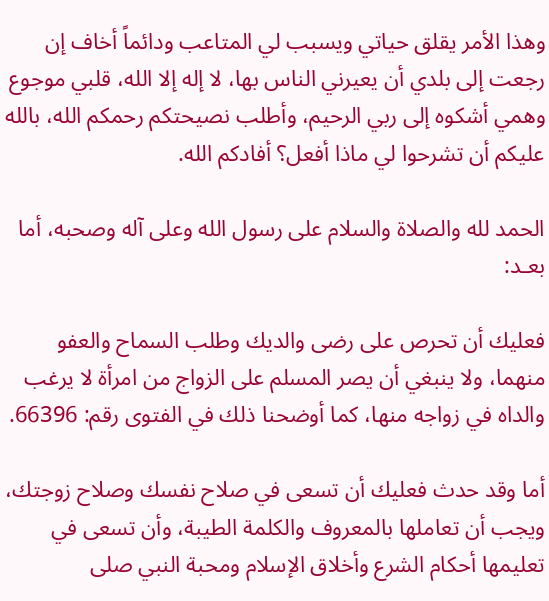وهذا الأمر يقلق حياتي ويسبب لي المتاعب ودائماً أخاف إن رجعت إلى بلدي أن يعيرني الناس بها، لا إله إلا الله، قلبي موجوع وهمي أشكوه إلى ربي الرحيم، وأطلب نصيحتكم رحمكم الله، بالله عليكم أن تشرحوا لي ماذا أفعل؟ أفادكم الله.

الحمد لله والصلاة والسلام على رسول الله وعلى آله وصحبه، أما بعـد:

فعليك أن تحرص على رضى والديك وطلب السماح والعفو منهما، ولا ينبغي أن يصر المسلم على الزواج من امرأة لا يرغب والداه في زواجه منها، كما أوضحنا ذلك في الفتوى رقم: 66396.

أما وقد حدث فعليك أن تسعى في صلاح نفسك وصلاح زوجتك، ويجب أن تعاملها بالمعروف والكلمة الطيبة، وأن تسعى في تعليمها أحكام الشرع وأخلاق الإسلام ومحبة النبي صلى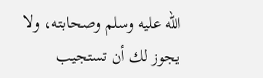الله عليه وسلم وصحابته، ولا يجوز لك أن تستجيب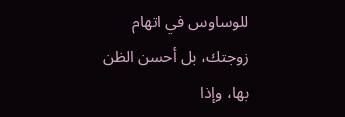للوساوس في اتهام زوجتك، بل أحسن الظن بها، وإذا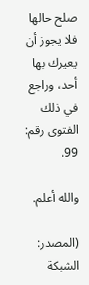صلح حالها فلا يجوز أن يعيرك بها أحد، وراجع في ذلك الفتوى رقم: 99.

والله أعلم.

(المصدر: الشبكة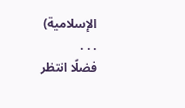الإسلامية)
. . .
فضلًا انتظر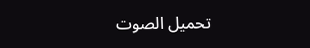تحميل الصوت